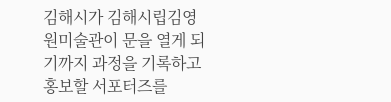김해시가 김해시립김영원미술관이 문을 열게 되기까지 과정을 기록하고 홍보할 서포터즈를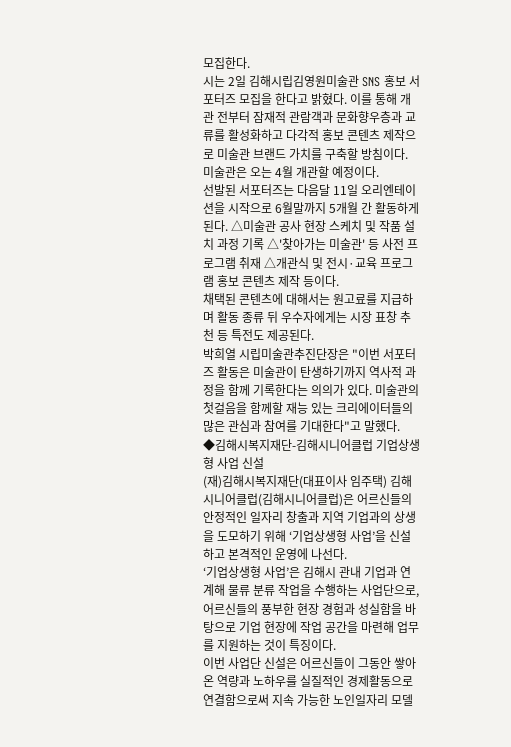모집한다.
시는 2일 김해시립김영원미술관 SNS 홍보 서포터즈 모집을 한다고 밝혔다. 이를 통해 개관 전부터 잠재적 관람객과 문화향우층과 교류를 활성화하고 다각적 홍보 콘텐츠 제작으로 미술관 브랜드 가치를 구축할 방침이다. 미술관은 오는 4월 개관할 예정이다.
선발된 서포터즈는 다음달 11일 오리엔테이션을 시작으로 6월말까지 5개월 간 활동하게 된다. △미술관 공사 현장 스케치 및 작품 설치 과정 기록 △'찾아가는 미술관' 등 사전 프로그램 취재 △개관식 및 전시·교육 프로그램 홍보 콘텐츠 제작 등이다.
채택된 콘텐츠에 대해서는 원고료를 지급하며 활동 종류 뒤 우수자에게는 시장 표창 추천 등 특전도 제공된다.
박희열 시립미술관추진단장은 "이번 서포터즈 활동은 미술관이 탄생하기까지 역사적 과정을 함께 기록한다는 의의가 있다. 미술관의 첫걸음을 함께할 재능 있는 크리에이터들의 많은 관심과 참여를 기대한다"고 말했다.
◆김해시복지재단-김해시니어클럽 기업상생형 사업 신설
(재)김해시복지재단(대표이사 임주택) 김해시니어클럽(김해시니어클럽)은 어르신들의 안정적인 일자리 창출과 지역 기업과의 상생을 도모하기 위해 ‘기업상생형 사업’을 신설하고 본격적인 운영에 나선다.
‘기업상생형 사업’은 김해시 관내 기업과 연계해 물류 분류 작업을 수행하는 사업단으로, 어르신들의 풍부한 현장 경험과 성실함을 바탕으로 기업 현장에 작업 공간을 마련해 업무를 지원하는 것이 특징이다.
이번 사업단 신설은 어르신들이 그동안 쌓아온 역량과 노하우를 실질적인 경제활동으로 연결함으로써 지속 가능한 노인일자리 모델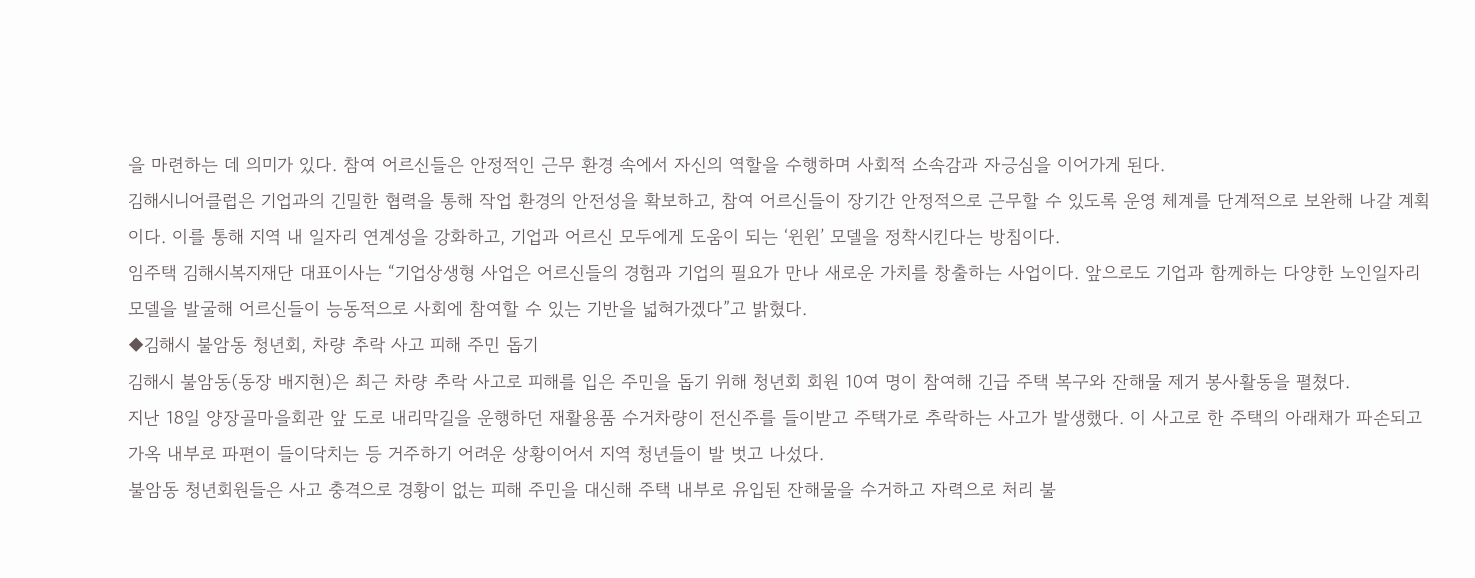을 마련하는 데 의미가 있다. 참여 어르신들은 안정적인 근무 환경 속에서 자신의 역할을 수행하며 사회적 소속감과 자긍심을 이어가게 된다.
김해시니어클럽은 기업과의 긴밀한 협력을 통해 작업 환경의 안전성을 확보하고, 참여 어르신들이 장기간 안정적으로 근무할 수 있도록 운영 체계를 단계적으로 보완해 나갈 계획이다. 이를 통해 지역 내 일자리 연계성을 강화하고, 기업과 어르신 모두에게 도움이 되는 ‘윈윈’ 모델을 정착시킨다는 방침이다.
임주택 김해시복지재단 대표이사는 “기업상생형 사업은 어르신들의 경험과 기업의 필요가 만나 새로운 가치를 창출하는 사업이다. 앞으로도 기업과 함께하는 다양한 노인일자리 모델을 발굴해 어르신들이 능동적으로 사회에 참여할 수 있는 기반을 넓혀가겠다”고 밝혔다.
◆김해시 불암동 청년회, 차량 추락 사고 피해 주민 돕기
김해시 불암동(동장 배지현)은 최근 차량 추락 사고로 피해를 입은 주민을 돕기 위해 청년회 회원 10여 명이 참여해 긴급 주택 복구와 잔해물 제거 봉사활동을 펼쳤다.
지난 18일 양장골마을회관 앞 도로 내리막길을 운행하던 재활용품 수거차량이 전신주를 들이받고 주택가로 추락하는 사고가 발생했다. 이 사고로 한 주택의 아래채가 파손되고 가옥 내부로 파편이 들이닥치는 등 거주하기 어려운 상황이어서 지역 청년들이 발 벗고 나섰다.
불암동 청년회원들은 사고 충격으로 경황이 없는 피해 주민을 대신해 주택 내부로 유입된 잔해물을 수거하고 자력으로 처리 불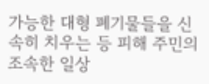가능한 대형 폐기물들을 신속히 치우는 등 피해 주민의 조속한 일상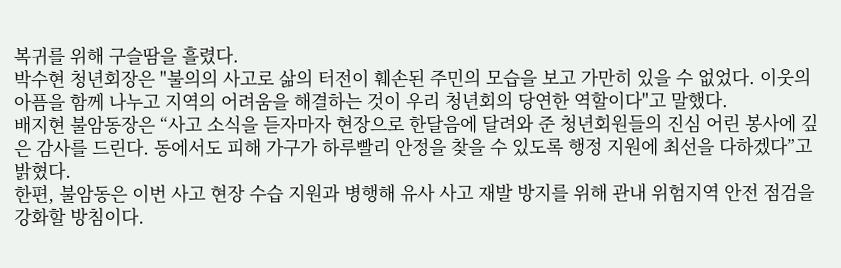복귀를 위해 구슬땀을 흘렸다.
박수현 청년회장은 "불의의 사고로 삶의 터전이 훼손된 주민의 모습을 보고 가만히 있을 수 없었다. 이웃의 아픔을 함께 나누고 지역의 어려움을 해결하는 것이 우리 청년회의 당연한 역할이다"고 말했다.
배지현 불암동장은 “사고 소식을 듣자마자 현장으로 한달음에 달려와 준 청년회원들의 진심 어린 봉사에 깊은 감사를 드린다. 동에서도 피해 가구가 하루빨리 안정을 찾을 수 있도록 행정 지원에 최선을 다하겠다”고 밝혔다.
한편, 불암동은 이번 사고 현장 수습 지원과 병행해 유사 사고 재발 방지를 위해 관내 위험지역 안전 점검을 강화할 방침이다.